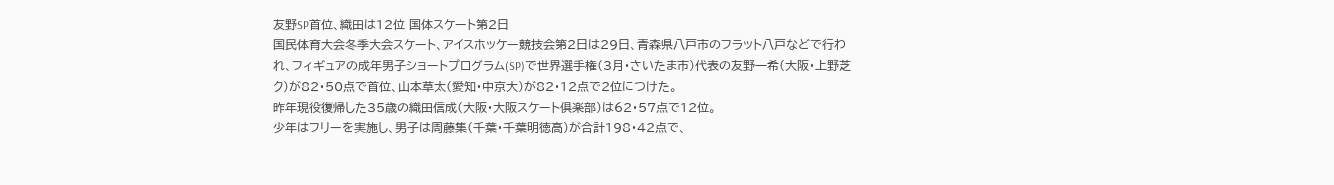友野SP首位、織田は12位 国体スケート第2日
国民体育大会冬季大会スケート、アイスホッケー競技会第2日は29日、青森県八戸市のフラット八戸などで行われ、フィギュアの成年男子ショートプログラム(SP)で世界選手権(3月・さいたま市)代表の友野一希(大阪・上野芝ク)が82・50点で首位、山本草太(愛知・中京大)が82・12点で2位につけた。
昨年現役復帰した35歳の織田信成(大阪・大阪スケート倶楽部)は62・57点で12位。
少年はフリーを実施し、男子は周藤集(千葉・千葉明徳高)が合計198・42点で、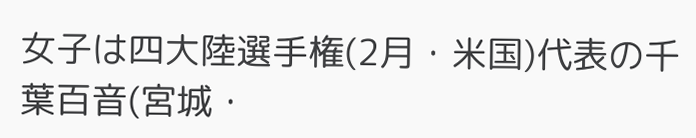女子は四大陸選手権(2月・米国)代表の千葉百音(宮城・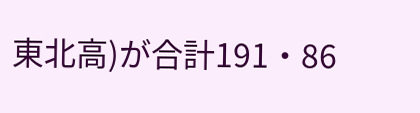東北高)が合計191・86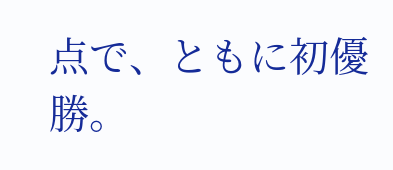点で、ともに初優勝。